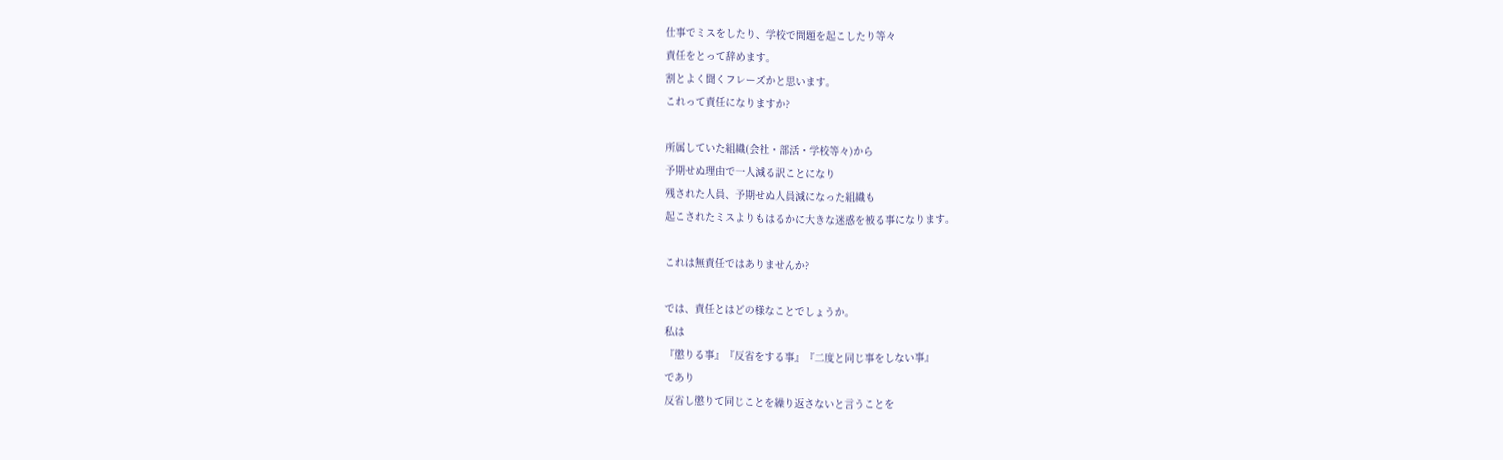仕事でミスをしたり、学校で問題を起こしたり等々
責任をとって辞めます。
割とよく聞くフレーズかと思います。
これって責任になりますか?

所属していた組織(会社・部活・学校等々)から
予期せぬ理由で一人減る訳ことになり
残された人員、予期せぬ人員減になった組織も
起こされたミスよりもはるかに大きな迷惑を被る事になります。

これは無責任ではありませんか?

では、責任とはどの様なことでしょうか。
私は
『懲りる事』『反省をする事』『二度と同じ事をしない事』
であり
反省し懲りて同じことを繰り返さないと言うことを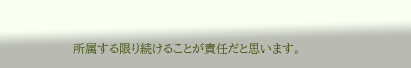所属する限り続けることが責任だと思います。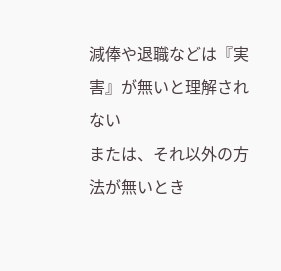減俸や退職などは『実害』が無いと理解されない
または、それ以外の方法が無いとき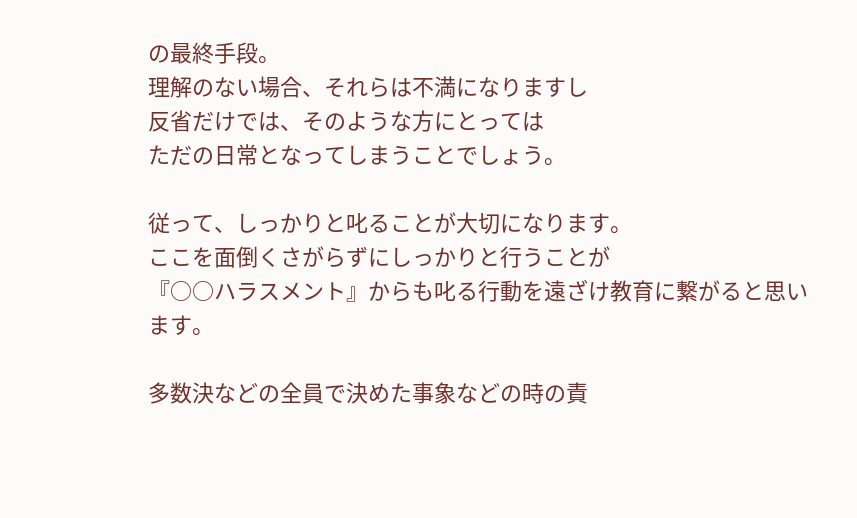の最終手段。
理解のない場合、それらは不満になりますし
反省だけでは、そのような方にとっては
ただの日常となってしまうことでしょう。

従って、しっかりと叱ることが大切になります。
ここを面倒くさがらずにしっかりと行うことが
『○○ハラスメント』からも叱る行動を遠ざけ教育に繋がると思います。

多数決などの全員で決めた事象などの時の責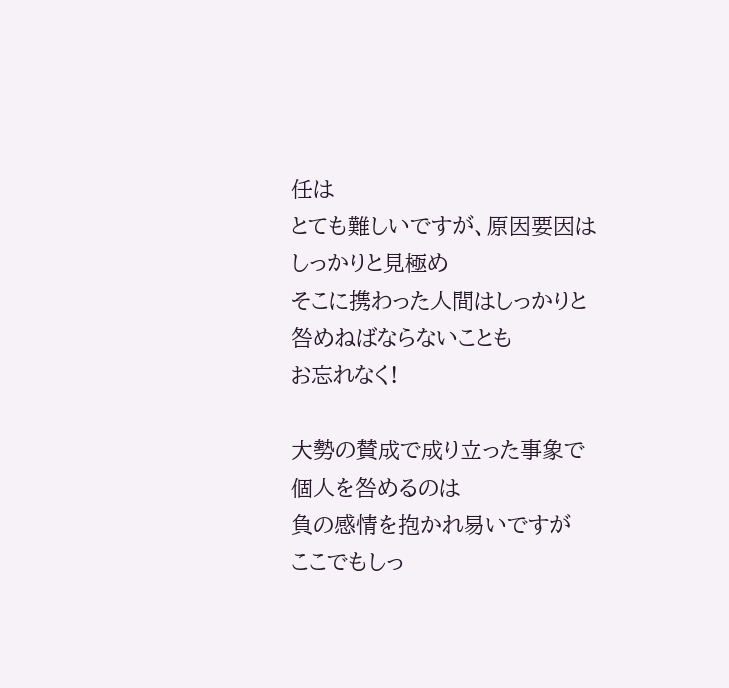任は
とても難しいですが、原因要因はしっかりと見極め
そこに携わった人間はしっかりと咎めねばならないことも
お忘れなく!

大勢の賛成で成り立った事象で個人を咎めるのは
負の感情を抱かれ易いですが
ここでもしっ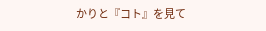かりと『コト』を見て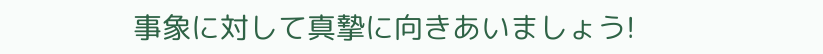事象に対して真摯に向きあいましょう!